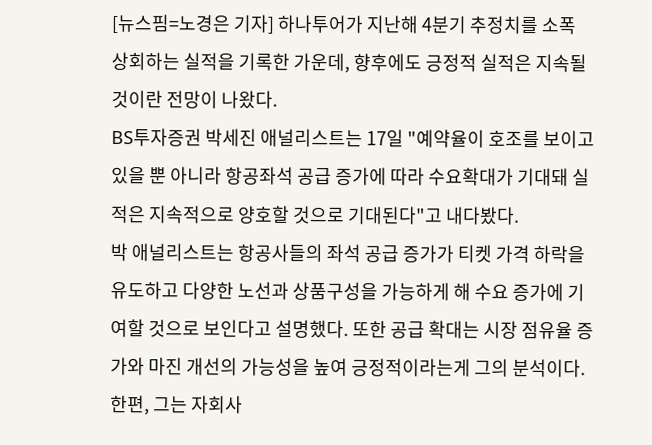[뉴스핌=노경은 기자] 하나투어가 지난해 4분기 추정치를 소폭 상회하는 실적을 기록한 가운데, 향후에도 긍정적 실적은 지속될 것이란 전망이 나왔다.
BS투자증권 박세진 애널리스트는 17일 "예약율이 호조를 보이고 있을 뿐 아니라 항공좌석 공급 증가에 따라 수요확대가 기대돼 실적은 지속적으로 양호할 것으로 기대된다"고 내다봤다.
박 애널리스트는 항공사들의 좌석 공급 증가가 티켓 가격 하락을 유도하고 다양한 노선과 상품구성을 가능하게 해 수요 증가에 기여할 것으로 보인다고 설명했다. 또한 공급 확대는 시장 점유율 증가와 마진 개선의 가능성을 높여 긍정적이라는게 그의 분석이다.
한편, 그는 자회사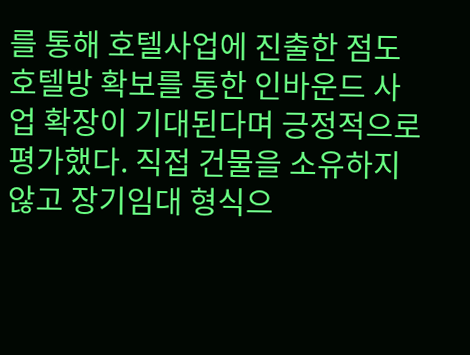를 통해 호텔사업에 진출한 점도 호텔방 확보를 통한 인바운드 사업 확장이 기대된다며 긍정적으로 평가했다. 직접 건물을 소유하지 않고 장기임대 형식으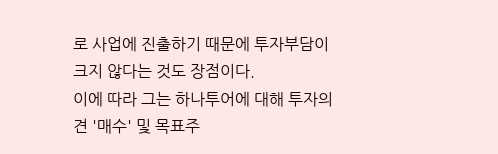로 사업에 진출하기 때문에 투자부담이 크지 않다는 것도 장점이다.
이에 따라 그는 하나투어에 대해 투자의견 '매수' 및 목표주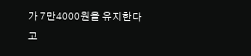가 7만4000원을 유지한다고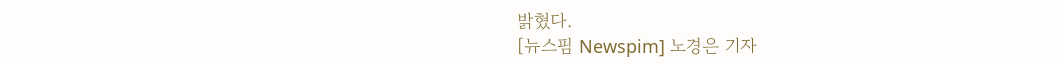밝혔다.
[뉴스핌 Newspim] 노경은 기자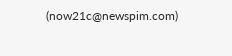(now21c@newspim.com)